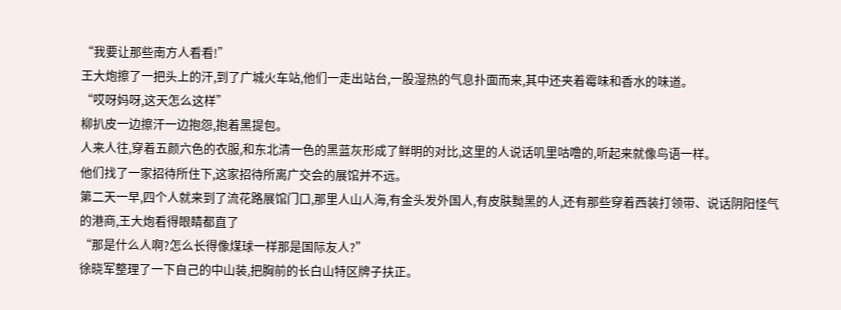“我要让那些南方人看看!”
王大炮擦了一把头上的汗,到了广城火车站,他们一走出站台,一股湿热的气息扑面而来,其中还夹着霉味和香水的味道。
“哎呀妈呀,这天怎么这样”
柳扒皮一边擦汗一边抱怨,抱着黑提包。
人来人往,穿着五颜六色的衣服,和东北清一色的黑蓝灰形成了鲜明的对比,这里的人说话叽里咕噜的,听起来就像鸟语一样。
他们找了一家招待所住下,这家招待所离广交会的展馆并不远。
第二天一早,四个人就来到了流花路展馆门口,那里人山人海,有金头发外国人,有皮肤黝黑的人,还有那些穿着西装打领带、说话阴阳怪气的港商,王大炮看得眼睛都直了
“那是什么人啊?怎么长得像煤球一样那是国际友人?”
徐晓军整理了一下自己的中山装,把胸前的长白山特区牌子扶正。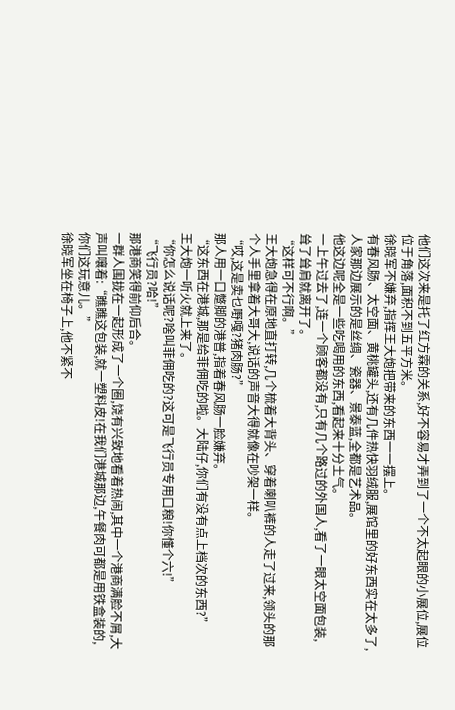他们这次来是托了红方霖的关系,好不容易才弄到了一个不太起眼的小展位,展位位于角落,面积不到五平方米。
徐晓军不嫌弃,指挥王大炮把带来的东西一一摆上。
有春风肠、太空面、黄桃罐头,还有几件热快羽绒服,展馆里的好东西实在太多了,人家那边展示的是丝绸、瓷器、景泰蓝,全都是艺术品。
他这边呢全是一些吃喝用的东西,看起来十分土气。
一上午过去了,连一个顾客都没有,只有几个路过的外国人,看了一眼太空面包装,耸了耸肩就离开了。
“这样可不行啊。”
王大炮急得在原地直打转,几个梳着大背头、穿着喇叭裤的人走了过来,领头的那个人手里拿着大哥大,说话的声音大得就像在吵架一样。
“哎,这是卖乜嘢嘎?猪肉肠?”
那人用一口蹩脚的港普,指着春风肠一脸嫌弃。
“这东西在港城,那是给菲佣吃的啦。大陆仔,你们有没有点上档次的东西?”
王大炮一听火就上来了。
“你怎么说话呢?啥叫菲佣吃的?这可是飞行员专用口粮!你懂个六!”
“飞行员?哈!”
那港商笑得前仰后合。
一群人围拢在一起形成了一个圈,饶有兴致地看着热闹,其中一个港商满脸不屑,大声叫嚷着:“瞧瞧这包装,就一塑料皮!在我们港城那边,午餐肉可都是用铁盒装的,你们这玩意儿。”
徐晓军坐在椅子上,他不紧不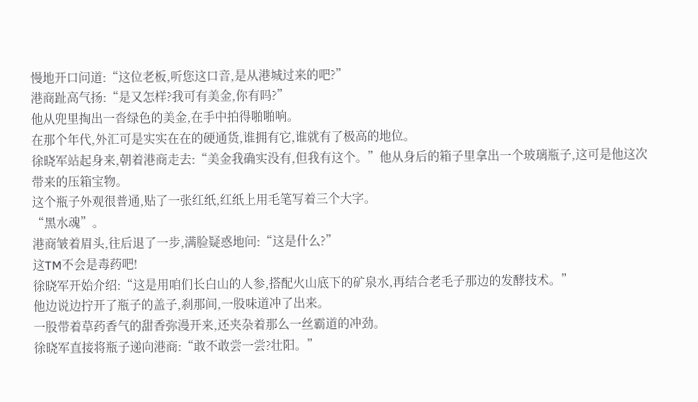慢地开口问道:“这位老板,听您这口音,是从港城过来的吧?”
港商趾高气扬:“是又怎样?我可有美金,你有吗?”
他从兜里掏出一沓绿色的美金,在手中拍得啪啪响。
在那个年代,外汇可是实实在在的硬通货,谁拥有它,谁就有了极高的地位。
徐晓军站起身来,朝着港商走去:“美金我确实没有,但我有这个。”他从身后的箱子里拿出一个玻璃瓶子,这可是他这次带来的压箱宝物。
这个瓶子外观很普通,贴了一张红纸,红纸上用毛笔写着三个大字。
“黑水魂”。
港商皱着眉头,往后退了一步,满脸疑惑地问:“这是什么?”
这TM不会是毒药吧!
徐晓军开始介绍:“这是用咱们长白山的人参,搭配火山底下的矿泉水,再结合老毛子那边的发酵技术。”
他边说边拧开了瓶子的盖子,刹那间,一股味道冲了出来。
一股带着草药香气的甜香弥漫开来,还夹杂着那么一丝霸道的冲劲。
徐晓军直接将瓶子递向港商:“敢不敢尝一尝?壮阳。”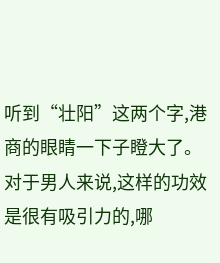听到“壮阳”这两个字,港商的眼睛一下子瞪大了。
对于男人来说,这样的功效是很有吸引力的,哪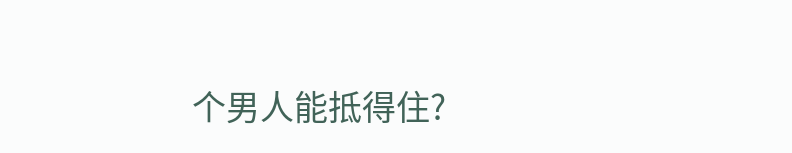个男人能抵得住?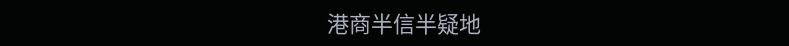港商半信半疑地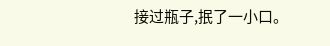接过瓶子,抿了一小口。